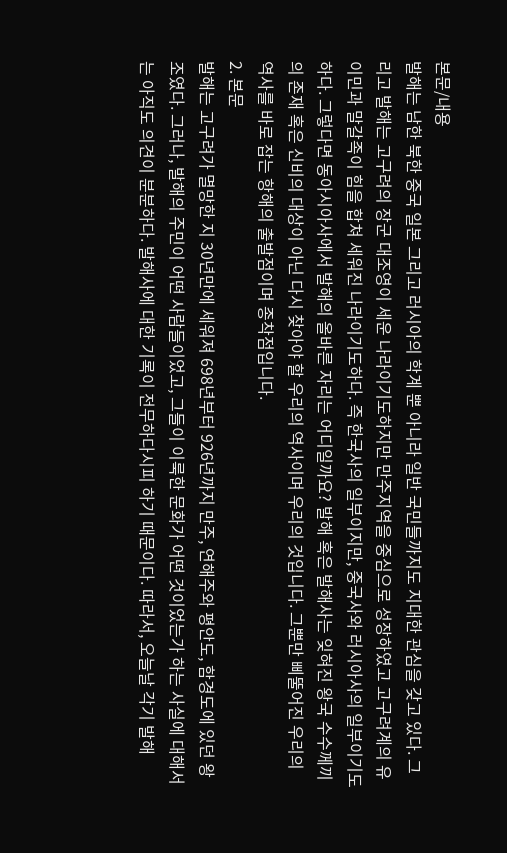본문/내용
발해는 남한 북한 중국 일본 그리고 러시아의 학계 뿐 아니라 일반 국민들까지도 지대한 관심을 갖고 있다. 그리고 발해는 고구려의 장군 대조영이 세운 나라이기도하지만 만주지역을 중심으로 성장하였고 고구려계의 유이민과 말갈족이 힘을 합쳐 세워진 나라이기도하다. 즉 한국사의 일부이지만, 중국사와 러시아사의 일부이기도 하다. 그렇다면 동아시아사에서 발해의 올바른 자리는 어디일까요? 발해 혹은 발해사는 잊혀진 왕국 수수께끼의 존재 혹은 신비의 대상이 아닌 다시 찾아야 할 우리의 역사이며 우리의 것입니다. 그뿐만 삐뚤어진 우리의 역사를 바로 잡는 항해의 출발점이며 종착점입니다.
2. 본문
발해는 고구려가 멸망한 지 30년만에 세워져 698년부터 926년까지 만주, 연해주와 평안도, 함경도에 있던 왕조였다. 그러나, 발해의 주민이 어떤 사람들이었고, 그들이 이룩한 문화가 어떤 것이었는가 하는 사실에 대해서는 아직도 의견이 분분하다. 발해사에 대한 기록이 전무하다시피 하기 때문이다. 따라서, 오늘날 각기 발해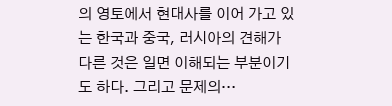의 영토에서 현대사를 이어 가고 있는 한국과 중국, 러시아의 견해가 다른 것은 일면 이해되는 부분이기도 하다. 그리고 문제의…